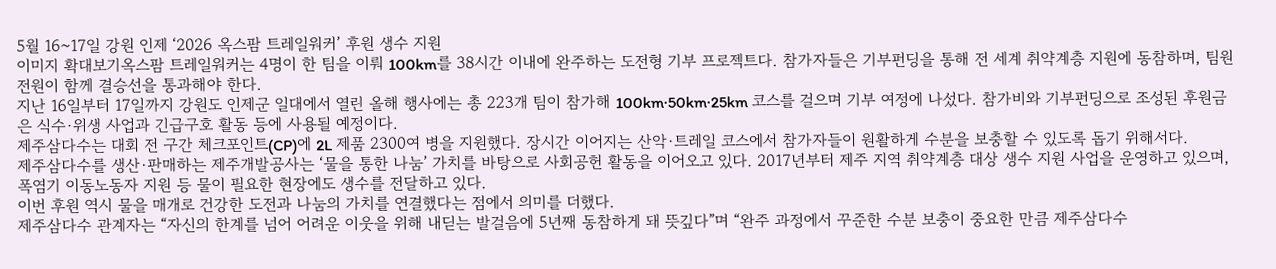5월 16~17일 강원 인제 ‘2026 옥스팜 트레일워커’ 후원 생수 지원
이미지 확대보기옥스팜 트레일워커는 4명이 한 팀을 이뤄 100km를 38시간 이내에 완주하는 도전형 기부 프로젝트다. 참가자들은 기부펀딩을 통해 전 세계 취약계층 지원에 동참하며, 팀원 전원이 함께 결승선을 통과해야 한다.
지난 16일부터 17일까지 강원도 인제군 일대에서 열린 올해 행사에는 총 223개 팀이 참가해 100km·50km·25km 코스를 걸으며 기부 여정에 나섰다. 참가비와 기부펀딩으로 조성된 후원금은 식수·위생 사업과 긴급구호 활동 등에 사용될 예정이다.
제주삼다수는 대회 전 구간 체크포인트(CP)에 2L 제품 2300여 병을 지원했다. 장시간 이어지는 산악·트레일 코스에서 참가자들이 원활하게 수분을 보충할 수 있도록 돕기 위해서다.
제주삼다수를 생산·판매하는 제주개발공사는 ‘물을 통한 나눔’ 가치를 바탕으로 사회공헌 활동을 이어오고 있다. 2017년부터 제주 지역 취약계층 대상 생수 지원 사업을 운영하고 있으며, 폭염기 이동노동자 지원 등 물이 필요한 현장에도 생수를 전달하고 있다.
이번 후원 역시 물을 매개로 건강한 도전과 나눔의 가치를 연결했다는 점에서 의미를 더했다.
제주삼다수 관계자는 “자신의 한계를 넘어 어려운 이웃을 위해 내딛는 발걸음에 5년째 동참하게 돼 뜻깊다”며 “완주 과정에서 꾸준한 수분 보충이 중요한 만큼 제주삼다수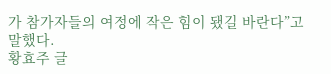가 참가자들의 여정에 작은 힘이 됐길 바란다”고 말했다.
황효주 글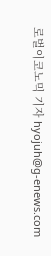로벌이코노믹 기자 hyojuh@g-enews.com